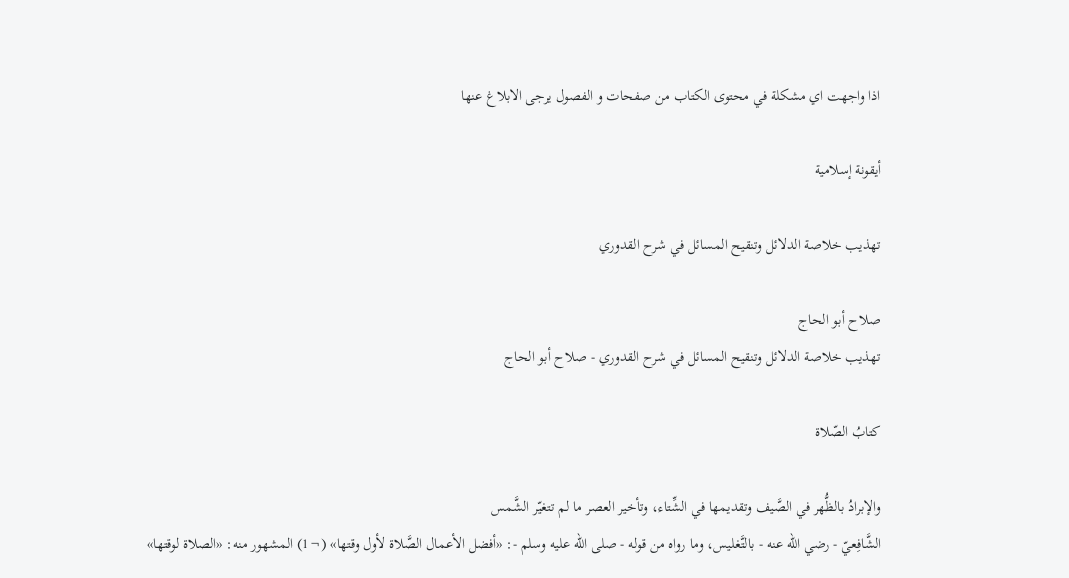اذا واجهت اي مشكلة في محتوى الكتاب من صفحات و الفصول يرجى الابلاغ عنها

أيقونة إسلامية

تهذيب خلاصة الدلائل وتنقيح المسائل في شرح القدوري

صلاح أبو الحاج
تهذيب خلاصة الدلائل وتنقيح المسائل في شرح القدوري - صلاح أبو الحاج

كتابُ الصّلاة

والإبرادُ بالظُّهر في الصَّيف وتقديمها في الشِّتاء، وتأخير العصر ما لم تتغيّر الشَّمس
الشَّافِعيّ - رضي الله عنه - بالتَّغليس، وما رواه من قوله - صلى الله عليه وسلم -: «أفضل الأعمال الصَّلاة لأول وقتها» (¬1) المشهور منه: «الصلاة لوقتها»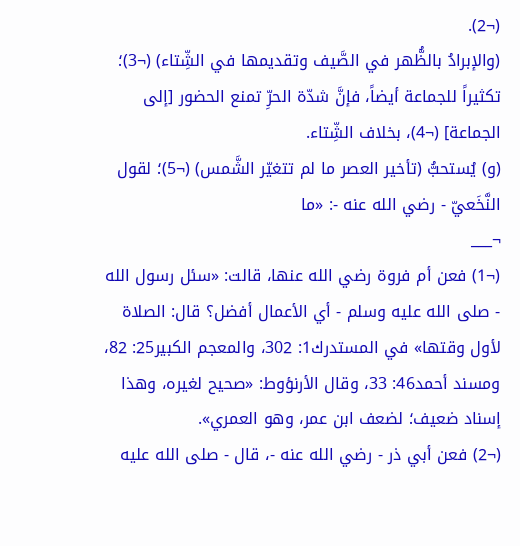(¬2).
(والإبرادُ بالظُّهر في الصَّيف وتقديمها في الشِّتاء) (¬3)؛ تكثيراً للجماعة أيضاً، فإنَّ شدّة الحرِّ تمنع الحضور [إلى الجماعة] (¬4)، بخلاف الشِّتاء.
(و) يُستحبُّ (تأخير العصر ما لم تتغيّر الشَّمس) (¬5)؛ لقول النَّخَعيّ - رضي الله عنه -: «ما
¬___
(¬1) فعن أم فروة رضي الله عنها، قالت: «سئل رسول الله - صلى الله عليه وسلم - أي الأعمال أفضل؟ قال: الصلاة لأول وقتها» في المستدرك1: 302، والمعجم الكبير25: 82، ومسند أحمد46: 33، وقال الأرنؤوط: «صحيح لغيره، وهذا إسناد ضعيف؛ لضعف ابن عمر، وهو العمري».
(¬2) فعن أبي ذر - رضي الله عنه -، قال - صلى الله عليه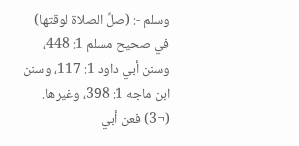وسلم -: (صلِّ الصلاة لوقتها) في صحيح مسلم 1: 448، وسنن أبي داود 1: 117، وسنن ابن ماجه 1: 398، وغيرها.
(¬3) فعن أبي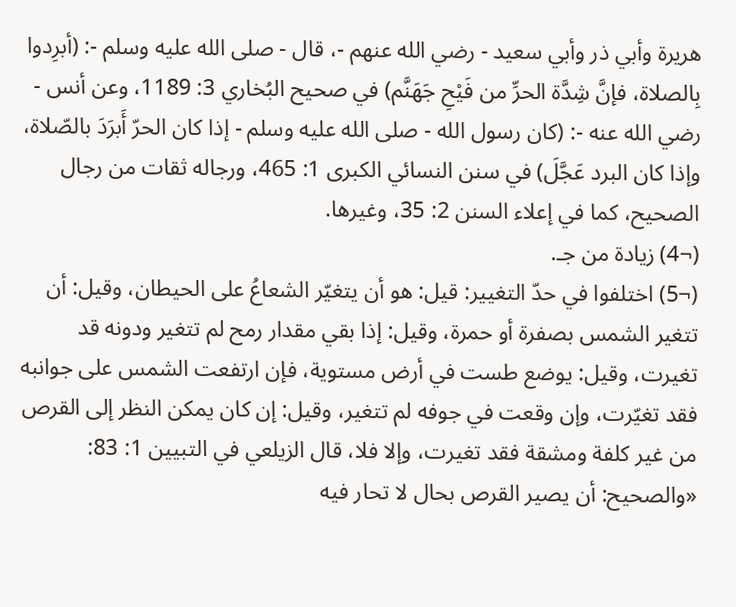هريرة وأبي ذر وأبي سعيد - رضي الله عنهم -، قال - صلى الله عليه وسلم -: (أبرِدوا بِالصلاة، فإنَّ شِدَّة الحرِّ من فَيْحِ جَهَنَّم) في صحيح البُخاري 3: 1189، وعن أنس - رضي الله عنه -: (كان رسول الله - صلى الله عليه وسلم - إذا كان الحرّ أَبرَدَ بالصّلاة، وإذا كان البرد عَجَّلَ) في سنن النسائي الكبرى 1: 465، ورجاله ثقات من رجال الصحيح، كما في إعلاء السنن 2: 35، وغيرها.
(¬4) زيادة من جـ.
(¬5) اختلفوا في حدّ التغيير: قيل: هو أن يتغيّر الشعاعُ على الحيطان، وقيل: أن تتغير الشمس بصفرة أو حمرة، وقيل: إذا بقي مقدار رمح لم تتغير ودونه قد تغيرت، وقيل: يوضع طست في أرض مستوية، فإن ارتفعت الشمس على جوانبه فقد تغيّرت، وإن وقعت في جوفه لم تتغير، وقيل: إن كان يمكن النظر إلى القرص من غير كلفة ومشقة فقد تغيرت، وإلا فلا، قال الزيلعي في التبيين 1: 83: «والصحيح: أن يصير القرص بحال لا تحار فيه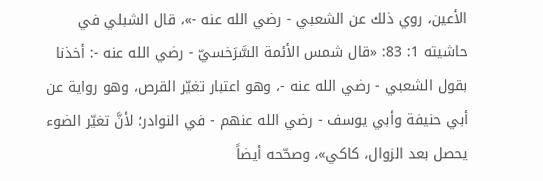الأعين، روي ذلك عن الشعبي - رضي الله عنه -»، قال الشبلي في حاشيته 1: 83: «قال شمس الأئمة السَّرَخسيّ - رضي الله عنه -: أخذنا بقول الشعبي - رضي الله عنه -، وهو اعتبار تغيّر القرص، وهو رواية عن أبي حنيفة وأبي يوسف - رضي الله عنهم - في النوادر؛ لأنَّ تغيّر الضوء يحصل بعد الزوال، كاكي»، وصحّحه أيضاً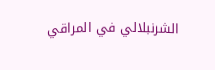الشرنبلالي في المراقي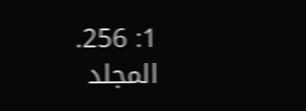1: 256.
المجلد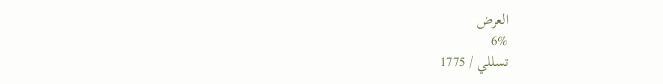العرض
6%
تسللي / 1775